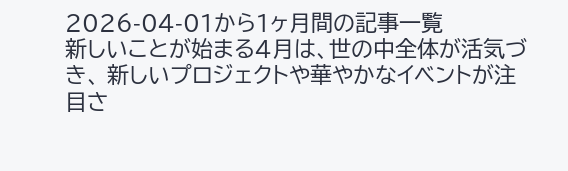2026-04-01から1ヶ月間の記事一覧
新しいことが始まる4月は、世の中全体が活気づき、 新しいプロジェクトや華やかなイベントが注目さ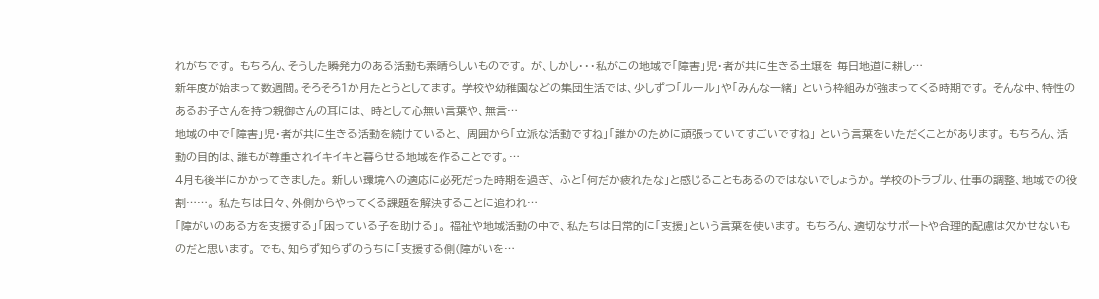れがちです。 もちろん、そうした瞬発力のある活動も素晴らしいものです。 が、しかし・・・私がこの地域で「障害」児・者が共に生きる土壌を 毎日地道に耕し…
新年度が始まって数週間。そろそろ1か月たとうとしてます。 学校や幼稚園などの集団生活では、少しずつ「ルール」や「みんな一緒」 という枠組みが強まってくる時期です。 そんな中、特性のあるお子さんを持つ親御さんの耳には、 時として心無い言葉や、無言…
地域の中で「障害」児・者が共に生きる活動を続けていると、 周囲から「立派な活動ですね」「誰かのために頑張っていてすごいですね」 という言葉をいただくことがあります。 もちろん、活動の目的は、誰もが尊重されイキイキと暮らせる地域を作ることです。…
4月も後半にかかってきました。 新しい環境への適応に必死だった時期を過ぎ、 ふと「何だか疲れたな」と感じることもあるのではないでしょうか。 学校のトラブル、仕事の調整、地域での役割……。 私たちは日々、外側からやってくる課題を解決することに追われ…
「障がいのある方を支援する」「困っている子を助ける」。 福祉や地域活動の中で、私たちは日常的に「支援」という言葉を使います。 もちろん、適切なサポートや合理的配慮は欠かせないものだと思います。 でも、知らず知らずのうちに「支援する側(障がいを…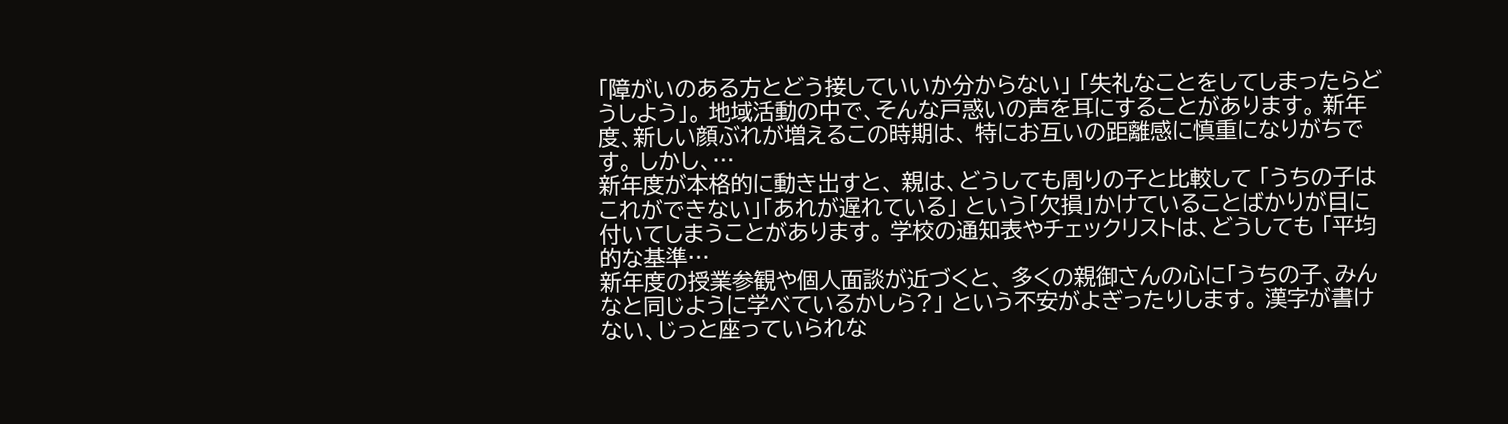「障がいのある方とどう接していいか分からない」 「失礼なことをしてしまったらどうしよう」。 地域活動の中で、そんな戸惑いの声を耳にすることがあります。 新年度、新しい顔ぶれが増えるこの時期は、 特にお互いの距離感に慎重になりがちです。 しかし、…
新年度が本格的に動き出すと、 親は、どうしても周りの子と比較して 「うちの子はこれができない」「あれが遅れている」 という「欠損」かけていることばかりが目に付いてしまうことがあります。 学校の通知表やチェックリストは、どうしても 「平均的な基準…
新年度の授業参観や個人面談が近づくと、 多くの親御さんの心に「うちの子、みんなと同じように学べているかしら?」 という不安がよぎったりします。 漢字が書けない、じっと座っていられな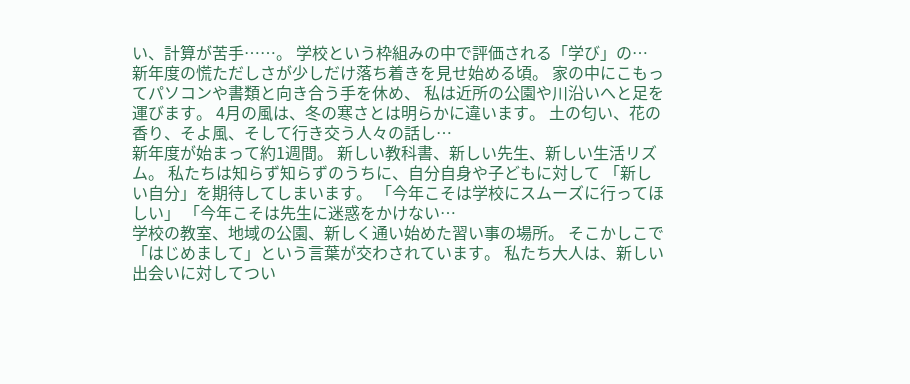い、計算が苦手……。 学校という枠組みの中で評価される「学び」の…
新年度の慌ただしさが少しだけ落ち着きを見せ始める頃。 家の中にこもってパソコンや書類と向き合う手を休め、 私は近所の公園や川沿いへと足を運びます。 4月の風は、冬の寒さとは明らかに違います。 土の匂い、花の香り、そよ風、そして行き交う人々の話し…
新年度が始まって約1週間。 新しい教科書、新しい先生、新しい生活リズム。 私たちは知らず知らずのうちに、自分自身や子どもに対して 「新しい自分」を期待してしまいます。 「今年こそは学校にスムーズに行ってほしい」 「今年こそは先生に迷惑をかけない…
学校の教室、地域の公園、新しく通い始めた習い事の場所。 そこかしこで「はじめまして」という言葉が交わされています。 私たち大人は、新しい出会いに対してつい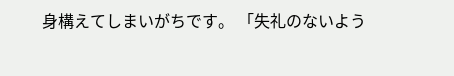身構えてしまいがちです。 「失礼のないよう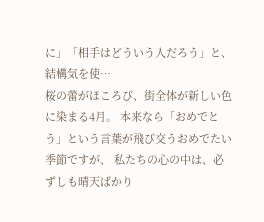に」「相手はどういう人だろう」と、 結構気を使…
桜の蕾がほころび、街全体が新しい色に染まる4月。 本来なら「おめでとう」という言葉が飛び交うおめでたい季節ですが、 私たちの心の中は、必ずしも晴天ばかり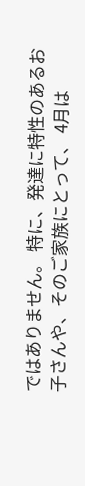ではありません。 特に、発達に特性のあるお子さんや、そのご家族にとって、 4月は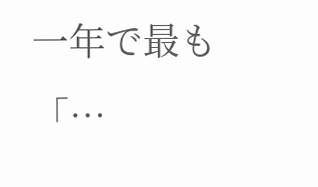一年で最も「…